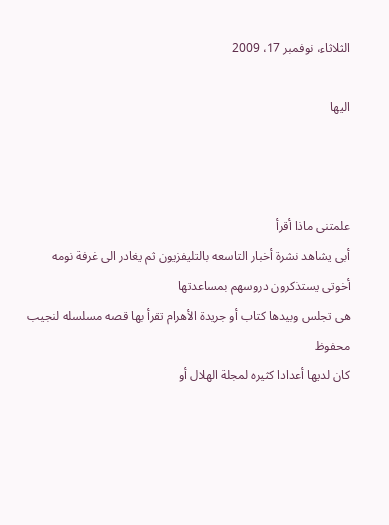الثلاثاء، نوفمبر 17، 2009

اليها



علمتنى ماذا أقرأ
أبى يشاهد نشرة أخبار التاسعه بالتليفزيون ثم يغادر الى غرفة نومه
أخوتى يستذكرون دروسهم بمساعدتها
هى تجلس وبيدها كتاب أو جريدة الأهرام تقرأ بها قصه مسلسله لنجيب محفوظ
كان لديها أعدادا كثيره لمجلة الهلال أو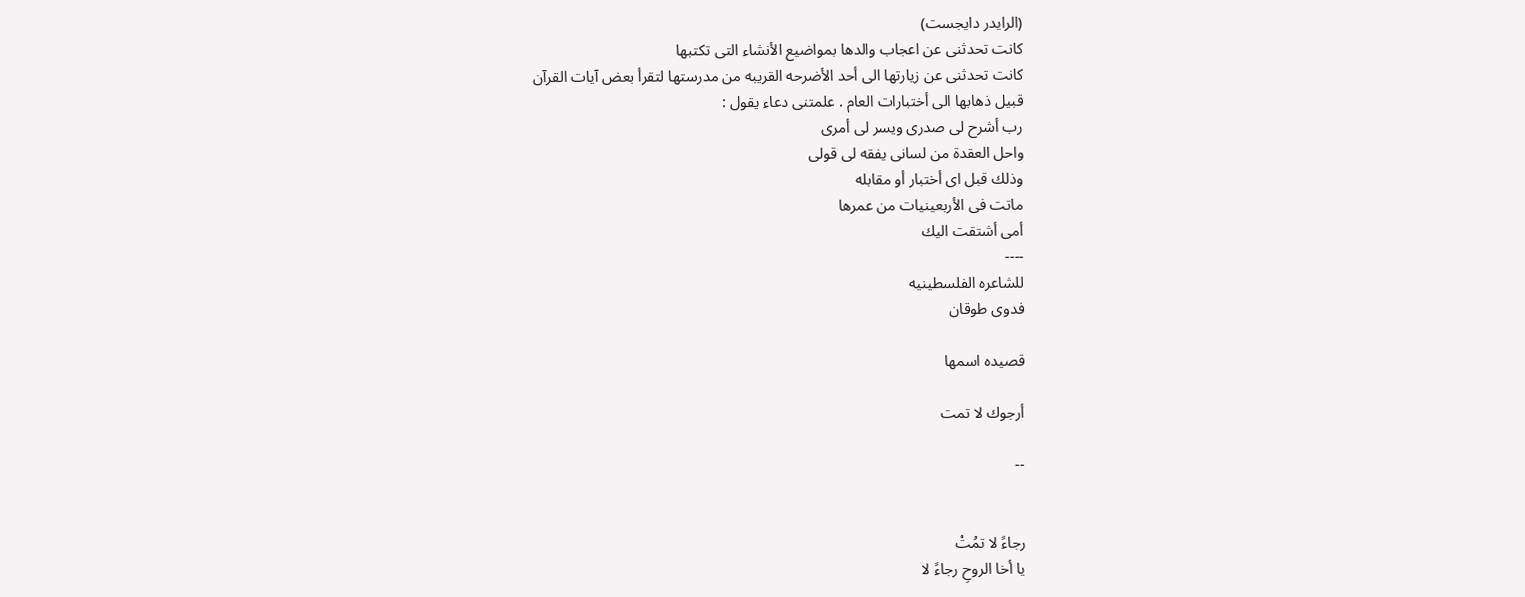(الرايدر دايجست)
كانت تحدثنى عن اعجاب والدها بمواضيع الأنشاء التى تكتبها
كانت تحدثنى عن زيارتها الى أحد الأضرحه القريبه من مدرستها لتقرأ بعض آيات القرآن
قبيل ذهابها الى أختبارات العام . علمتنى دعاء يقول :
رب أشرح لى صدرى ويسر لى أمرى
واحل العقدة من لسانى يفقه لى قولى
وذلك قبل اى أختبار أو مقابله
ماتت فى الأربعينيات من عمرها
أمى أشتقت اليك
----
للشاعره الفلسطينيه
فدوى طوقان

قصيده اسمها

أرجوك لا تمت

--


رجاءً لا تمُتْ
يا أخا الروحِ رجاءً لا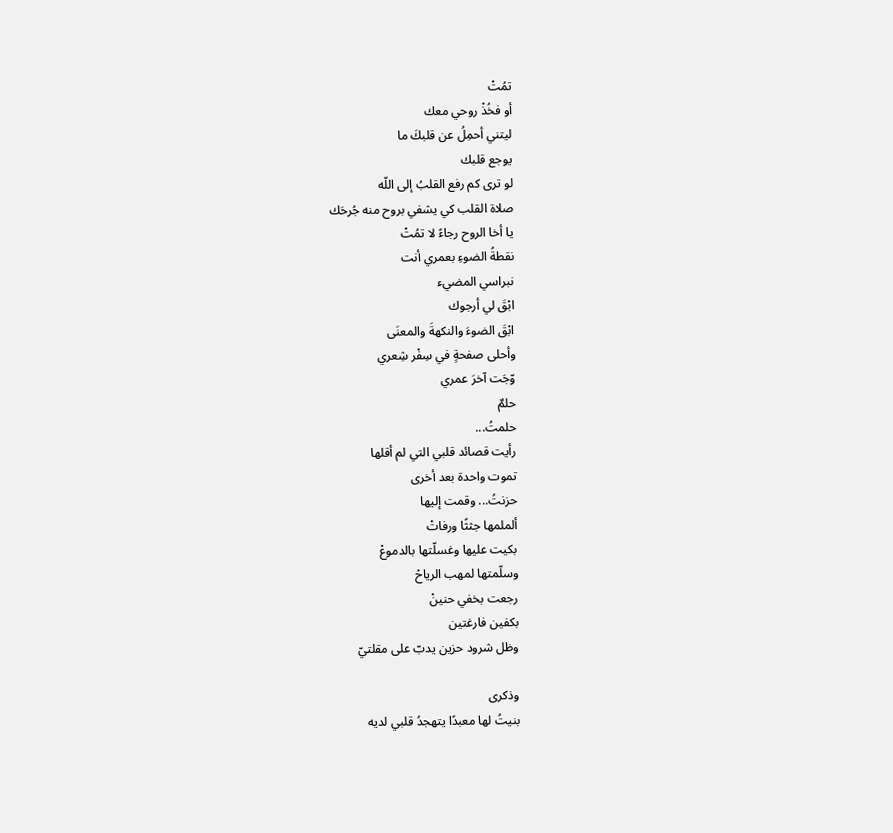تمُتْ
أو فخُذْ روحي معك
ليتني أحمِلُ عن قلبكَ ما
يوجع قلبك
لو ترى كم رفع القلبُ إلى اللّه
صلاة القلب كي يشفي بروح منه جُرحَك
يا أخا الروح رجاءً لا تمُتْ
نقطةُ الضوءِ بعمري أنت
نبراسي المضيء
ابْقَ لي أرجوك
ابْقَ الضوءَ والنكهةَ والمعنَى
وأحلى صفحةٍ في سِفْر شِعري
وّجَت آخرَ عمري
حلمٌ
حلمتُ...
رأيت قصائد قلبي التي لم أقلها
تموت واحدة بعد أخرى
حزنتُ... وقمت إليها
ألملمها جثثًا ورفاتْ
بكيت عليها وغسلّتها بالدموعْ
وسلّمتها لمهب الرياحْ
رجعت بخفي حنينْ
بكفين فارغتين
وظل شرود حزين يدبّ على مقلتيّ

وذكرى
بنيتُ لها معبدًا يتهجدُ قلبي لديه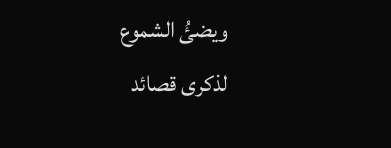ويضئُ الشموع
لذكرى قصائد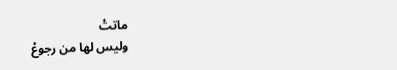ماتتْ
وليس لها من رجوعْ